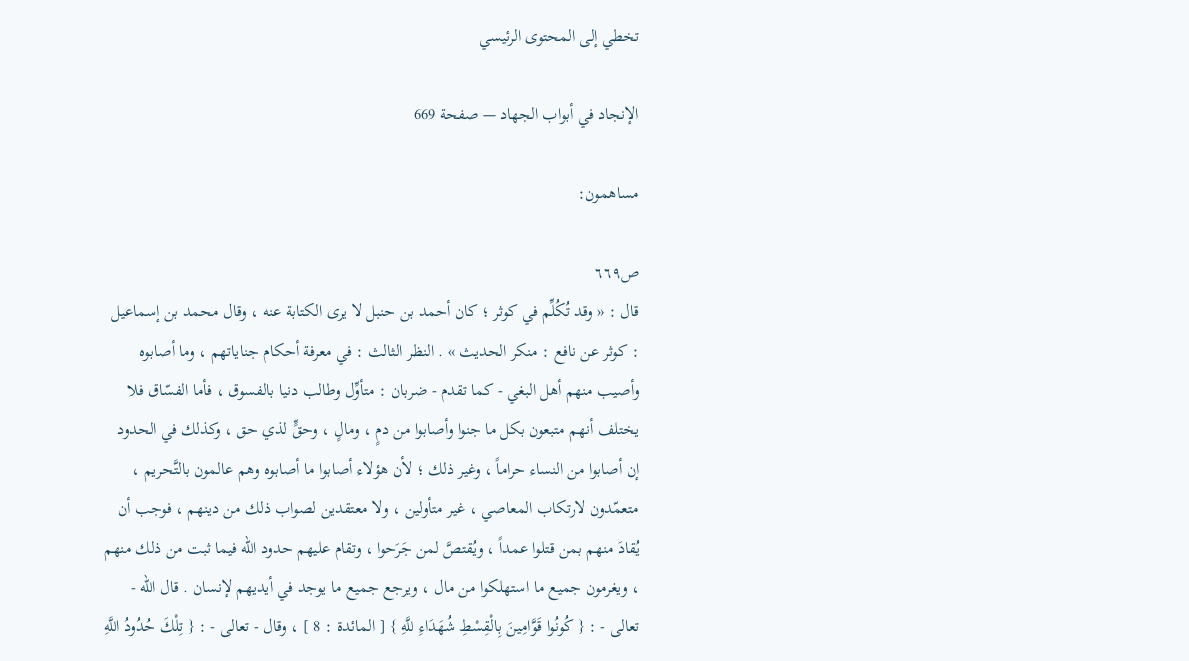تخطي إلى المحتوى الرئيسي

الإنجاد في أبواب الجهاد — صفحة 669

مساهمون:

ص٦٦٩
قال : « وقد تُكُلِّم في كوثر ؛ كان أحمد بن حنبل لا يرى الكتابة عنه ، وقال محمد بن إسماعيل : كوثر عن نافع : منكر الحديث » . النظر الثالث : في معرفة أحكام جناياتهم ، وما أصابوه وأصيب منهم أهل البغي - كما تقدم - ضربان : متأوِّل وطالب دنيا بالفسوق ، فأما الفسّاق فلا يختلف أنهم متبعون بكل ما جنوا وأصابوا من دمٍ ، ومالٍ ، وحقٍّ لذي حق ، وكذلك في الحدود إن أصابوا من النساء حراماً ، وغير ذلك ؛ لأن هؤلاء أصابوا ما أصابوه وهم عالمون بالتَّحريم ، متعمّدون لارتكاب المعاصي ، غير متأولين ، ولا معتقدين لصواب ذلك من دينهم ، فوجب أن يُقادَ منهم بمن قتلوا عمداً ، ويُقتصَّ لمن جَرَحوا ، وتقام عليهم حدود الله فيما ثبت من ذلك منهم ، ويغرمون جميع ما استهلكوا من مال ، ويرجع جميع ما يوجد في أيديهم لإنسان . قال الله - تعالى - : { كُونُوا قَوَّامِينَ بِالْقِسْطِ شُهَدَاءِ للَّهِ } [ المائدة : 8 ] ، وقال - تعالى - : { تِلْكَ حُدُودُ اللَّهِ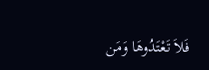فَلاَ تَعْتَدُوهَا وَمَن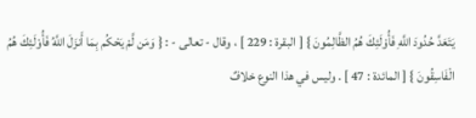يَتَعَدَّ حُدُودَ اللَّهِ فَأُوْلَئِكَ هُمُ الظَّالِمُونَ } [ البقرة : 229 ] ، وقال - تعالى - : { وَمَن لَّمْ يَحْكُم بِمَا أَنزَلَ اللَّهُ فَأُوْلَئِكَ هُمُ الْفَاسِقُونَ } [ المائدة : 47 ] . وليس في هذا النوع خلافٌ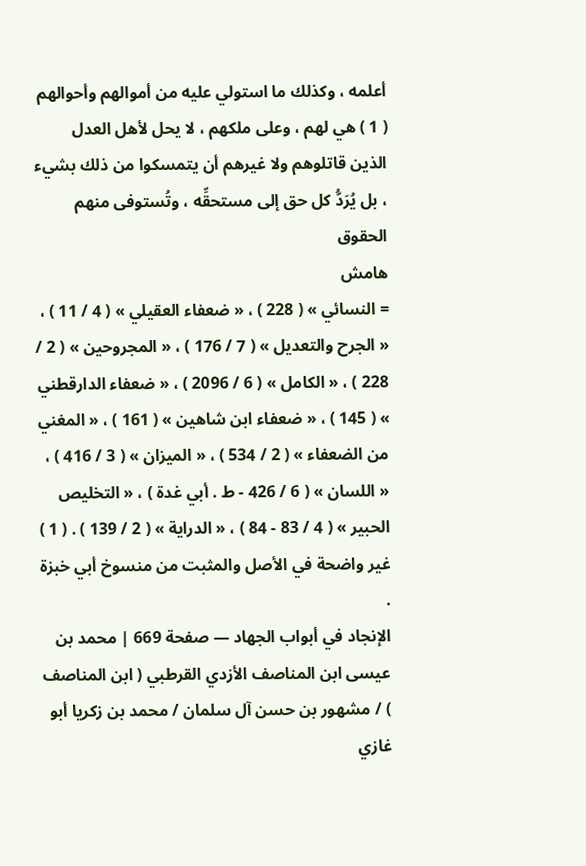أعلمه ، وكذلك ما استولي عليه من أموالهم وأحوالهم ( 1 ) هي لهم ، وعلى ملكهم ، لا يحل لأهل العدل الذين قاتلوهم ولا غيرهم أن يتمسكوا من ذلك بشيء ، بل يُرَدُّ كل حق إلى مستحقِّه ، وتُستوفى منهم الحقوق
هامش
= النسائي » ( 228 ) ، « ضعفاء العقيلي » ( 4 / 11 ) ، « الجرح والتعديل » ( 7 / 176 ) ، « المجروحين » ( 2 / 228 ) ، « الكامل » ( 6 / 2096 ) ، « ضعفاء الدارقطني » ( 145 ) ، « ضعفاء ابن شاهين » ( 161 ) ، « المغني من الضعفاء » ( 2 / 534 ) ، « الميزان » ( 3 / 416 ) ، « اللسان » ( 6 / 426 - ط . أبي غدة ) ، « التخليص الحبير » ( 4 / 83 - 84 ) ، « الدراية » ( 2 / 139 ) . ( 1 ) غير واضحة في الأصل والمثبت من منسوخ أبي خبزة .
الإنجاد في أبواب الجهاد — صفحة 669 | محمد بن عيسى ابن المناصف الأزدي القرطبي ( ابن المناصف ) / مشهور بن حسن آل سلمان / محمد بن زكريا أبو غازي